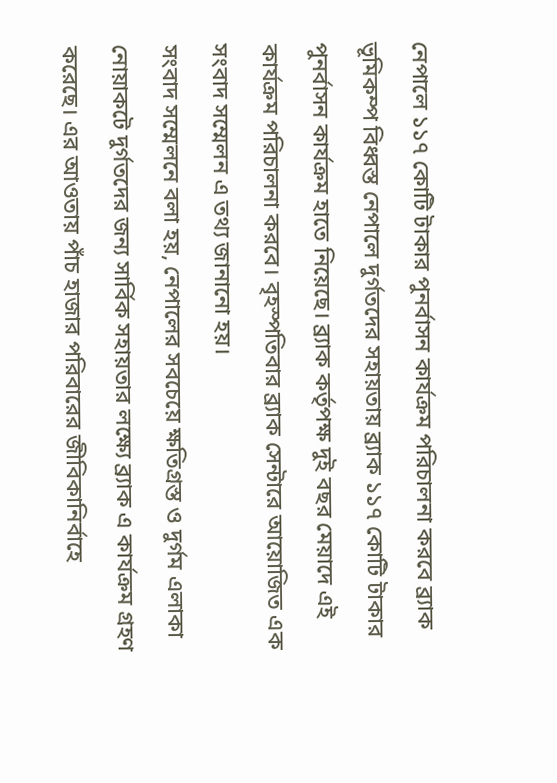নেপালে ১১৭ কোটি টাকার পুনর্বাসন কার্যক্রম পরিচালনা করবে ব্র্যাক
ভূমিকম্প বিধ্বস্ত নেপালে দুর্গতদের সহায়তায় ব্র্যাক ১১৭ কোটি টাকার পুনর্বাসন কার্যক্রম হাতে নিয়েছে। ব্র্যাক কর্তৃপক্ষ দুই বছর মেয়াদে এই কার্যক্রম পরিচালনা করবে। বৃহস্পতিবার ব্র্যাক সেন্টারে আয়োজিত এক সংবাদ সম্মেলন এ তথ্য জানানো হয়।
সংবাদ সম্মেলনে বলা হয়, নেপালের সবচেয়ে ক্ষতিগ্রস্ত ও দুর্গম এলাকা নোয়াকটে দুর্গতদের জন্য সার্বিক সহায়তার লক্ষ্যে ব্র্যাক এ কার্যক্রম গ্রহণ করেছে। এর আওতায় পাঁচ হাজার পরিবারের জীবিকানির্বাহে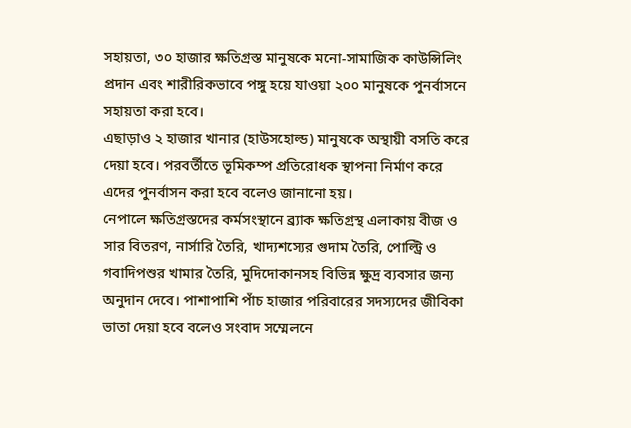সহায়তা, ৩০ হাজার ক্ষতিগ্রস্ত মানুষকে মনো-সামাজিক কাউন্সিলিং প্রদান এবং শারীরিকভাবে পঙ্গু হয়ে যাওয়া ২০০ মানুষকে পুনর্বাসনে সহায়তা করা হবে।
এছাড়াও ২ হাজার খানার (হাউসহোল্ড) মানুষকে অস্থায়ী বসতি করে দেয়া হবে। পরবর্তীতে ভূমিকম্প প্রতিরোধক স্থাপনা নির্মাণ করে এদের পুনর্বাসন করা হবে বলেও জানানো হয়।
নেপালে ক্ষতিগ্রস্তদের কর্মসংস্থানে ব্র্যাক ক্ষতিগ্রস্থ এলাকায় বীজ ও সার বিতরণ, নার্সারি তৈরি, খাদ্যশস্যের গুদাম তৈরি, পোল্ট্রি ও গবাদিপশুর খামার তৈরি, মুদিদোকানসহ বিভিন্ন ক্ষুদ্র ব্যবসার জন্য অনুদান দেবে। পাশাপাশি পাঁচ হাজার পরিবারের সদস্যদের জীবিকা ভাতা দেয়া হবে বলেও সংবাদ সম্মেলনে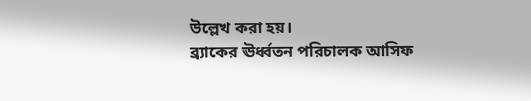উল্লেখ করা হয়।
ব্র্যাকের ঊর্ধ্বতন পরিচালক আসিফ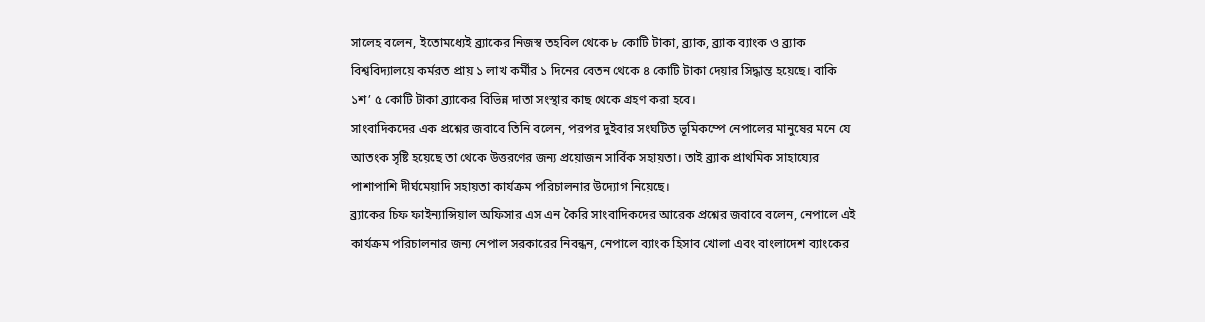সালেহ বলেন, ইতোমধ্যেই ব্র্যাকের নিজস্ব তহবিল থেকে ৮ কোটি টাকা, ব্র্যাক, ব্র্যাক ব্যাংক ও ব্র্যাক বিশ্ববিদ্যালয়ে কর্মরত প্রায় ১ লাখ কর্মীর ১ দিনের বেতন থেকে ৪ কোটি টাকা দেয়ার সিদ্ধান্ত হয়েছে। বাকি ১শ’ ৫ কোটি টাকা ব্র্যাকের বিভিন্ন দাতা সংস্থার কাছ থেকে গ্রহণ করা হবে।
সাংবাদিকদের এক প্রশ্নের জবাবে তিনি বলেন, পরপর দুইবার সংঘটিত ভূমিকম্পে নেপালের মানুষের মনে যে আতংক সৃষ্টি হয়েছে তা থেকে উত্তরণের জন্য প্রয়োজন সার্বিক সহায়তা। তাই ব্র্যাক প্রাথমিক সাহায্যের পাশাপাশি দীর্ঘমেয়াদি সহায়তা কার্যক্রম পরিচালনার উদ্যোগ নিয়েছে।
ব্র্যাকের চিফ ফাইন্যান্সিয়াল অফিসার এস এন কৈরি সাংবাদিকদের আরেক প্রশ্নের জবাবে বলেন, নেপালে এই কার্যক্রম পরিচালনার জন্য নেপাল সরকারের নিবন্ধন, নেপালে ব্যাংক হিসাব খোলা এবং বাংলাদেশ ব্যাংকের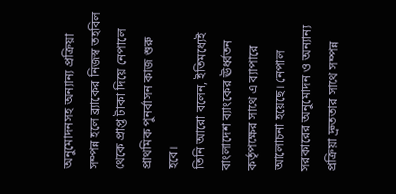অনুমোদনসহ অন্যান্য প্রক্রিয়া সম্পন্ন হলে ব্র্যাকের নিজস্ব তহবিল থেকে প্রাপ্ত টাকা দিয়ে নেপালে প্রাথমিক পুনর্বাসন কাজ শুরু হবে।
তিনি আরো বলেন, ইতিমধ্যেই বাংলাদেশ ব্যাংকের ঊর্ধ্বতন কর্তৃপক্ষের সাথে এ ব্যাপারে আলোচনা হয়েছে। নেপাল সরকারের অনুমোদন ও অন্যান্য প্রক্রিয়া দ্রুততার সাথে সম্পন্ন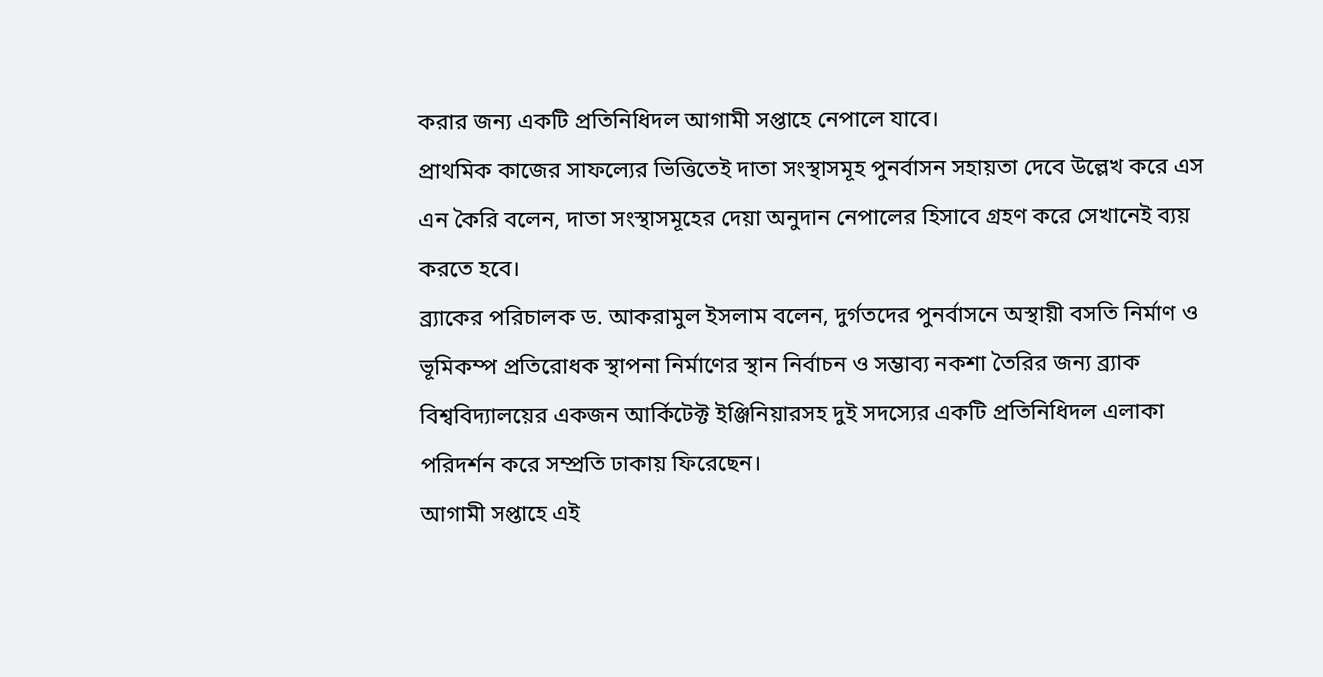করার জন্য একটি প্রতিনিধিদল আগামী সপ্তাহে নেপালে যাবে।
প্রাথমিক কাজের সাফল্যের ভিত্তিতেই দাতা সংস্থাসমূহ পুনর্বাসন সহায়তা দেবে উল্লেখ করে এস এন কৈরি বলেন, দাতা সংস্থাসমূহের দেয়া অনুদান নেপালের হিসাবে গ্রহণ করে সেখানেই ব্যয় করতে হবে।
ব্র্যাকের পরিচালক ড. আকরামুল ইসলাম বলেন, দুর্গতদের পুনর্বাসনে অস্থায়ী বসতি নির্মাণ ও ভূমিকম্প প্রতিরোধক স্থাপনা নির্মাণের স্থান নির্বাচন ও সম্ভাব্য নকশা তৈরির জন্য ব্র্যাক বিশ্ববিদ্যালয়ের একজন আর্কিটেক্ট ইঞ্জিনিয়ারসহ দুই সদস্যের একটি প্রতিনিধিদল এলাকা পরিদর্শন করে সম্প্রতি ঢাকায় ফিরেছেন।
আগামী সপ্তাহে এই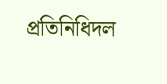প্রতিনিধিদল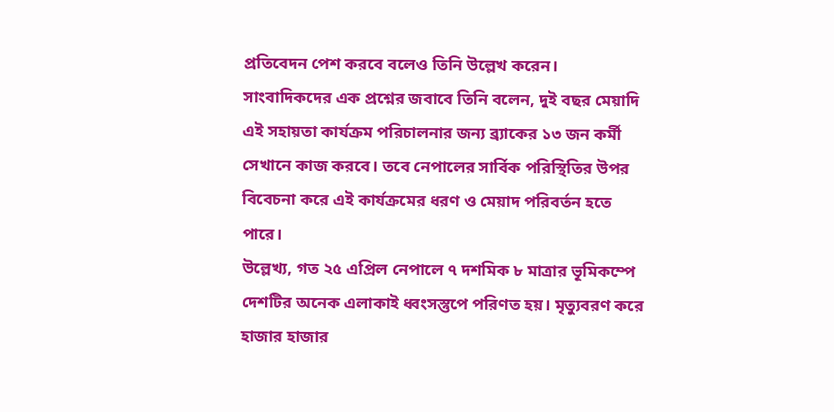প্রতিবেদন পেশ করবে বলেও তিনি উল্লেখ করেন।
সাংবাদিকদের এক প্রশ্নের জবাবে তিনি বলেন, দুই বছর মেয়াদি এই সহায়তা কার্যক্রম পরিচালনার জন্য ব্র্যাকের ১৩ জন কর্মী সেখানে কাজ করবে। তবে নেপালের সার্বিক পরিস্থিতির উপর বিবেচনা করে এই কার্যক্রমের ধরণ ও মেয়াদ পরিবর্তন হতে পারে।
উল্লেখ্য, গত ২৫ এপ্রিল নেপালে ৭ দশমিক ৮ মাত্রার ভূমিকম্পে দেশটির অনেক এলাকাই ধ্বংসস্তুপে পরিণত হয়। মৃত্যুবরণ করে হাজার হাজার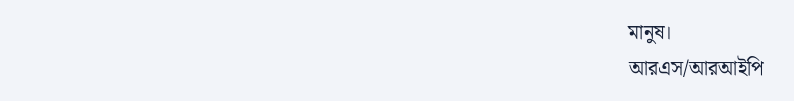মানুষ।
আরএস/আরআইপি